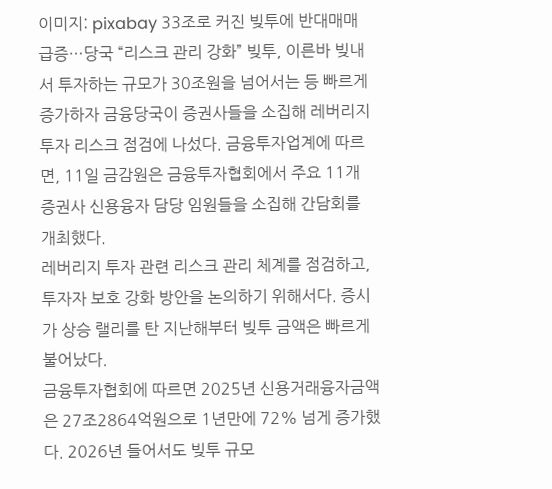이미지: pixabay 33조로 커진 빚투에 반대매매 급증…당국 “리스크 관리 강화” 빚투, 이른바 빚내서 투자하는 규모가 30조원을 넘어서는 등 빠르게 증가하자 금융당국이 증권사들을 소집해 레버리지 투자 리스크 점검에 나섰다. 금융투자업계에 따르면, 11일 금감원은 금융투자협회에서 주요 11개 증권사 신용융자 담당 임원들을 소집해 간담회를 개최했다.
레버리지 투자 관련 리스크 관리 체계를 점검하고, 투자자 보호 강화 방안을 논의하기 위해서다. 증시가 상승 랠리를 탄 지난해부터 빚투 금액은 빠르게 불어났다.
금융투자협회에 따르면 2025년 신용거래융자금액은 27조2864억원으로 1년만에 72% 넘게 증가했다. 2026년 들어서도 빚투 규모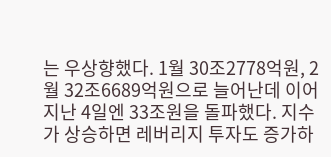는 우상향했다. 1월 30조2778억원, 2월 32조6689억원으로 늘어난데 이어 지난 4일엔 33조원을 돌파했다. 지수가 상승하면 레버리지 투자도 증가하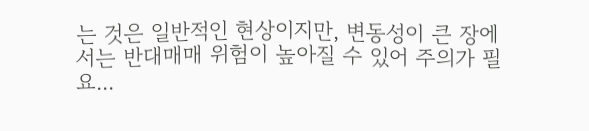는 것은 일반적인 현상이지만, 변동성이 큰 장에서는 반대매매 위험이 높아질 수 있어 주의가 필요...